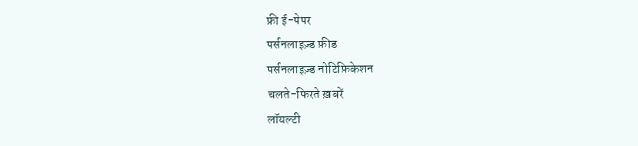फ्री ई-पेपर
पर्सनलाइज़्ड फ़ीड
पर्सनलाइज़्ड नोटिफ़िकेशन
चलते-फिरते ख़बरें
लॉयल्टी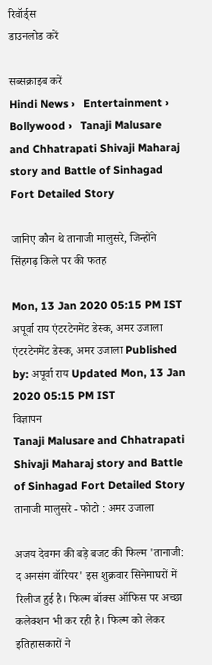रिवॉर्ड्स
डाउनलोड करें

सब्सक्राइब करें
Hindi News ›   Entertainment ›   Bollywood ›   Tanaji Malusare and Chhatrapati Shivaji Maharaj story and Battle of Sinhagad Fort Detailed Story

जानिए कौन थे तानाजी मालुसरे, जिन्होंने सिंहगढ़ किले पर की फतह

Mon, 13 Jan 2020 05:15 PM IST
अपूर्वा राय एंटरटेनमेंट डेस्क, अमर उजाला
एंटरटेनमेंट डेस्क, अमर उजाला Published by: अपूर्वा राय Updated Mon, 13 Jan 2020 05:15 PM IST
विज्ञापन
Tanaji Malusare and Chhatrapati Shivaji Maharaj story and Battle of Sinhagad Fort Detailed Story
तानाजी मालुसरे - फोटो : अमर उजाला

अजय देवगन की बड़े बजट की फिल्म 'तानाजी: द अनसंग वॉरियर' इस शुक्रवार सिनेमाघरों में रिलीज हुई है। फिल्म बॉक्स ऑफिस पर अच्छा कलेक्शन भी कर रही है। फिल्म को लेकर इतिहासकारों ने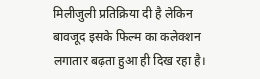मिलीजुली प्रतिक्रिया दी है लेकिन बावजूद इसके फिल्म का कलेक्शन लगातार बढ़ता हुआ ही दिख रहा है।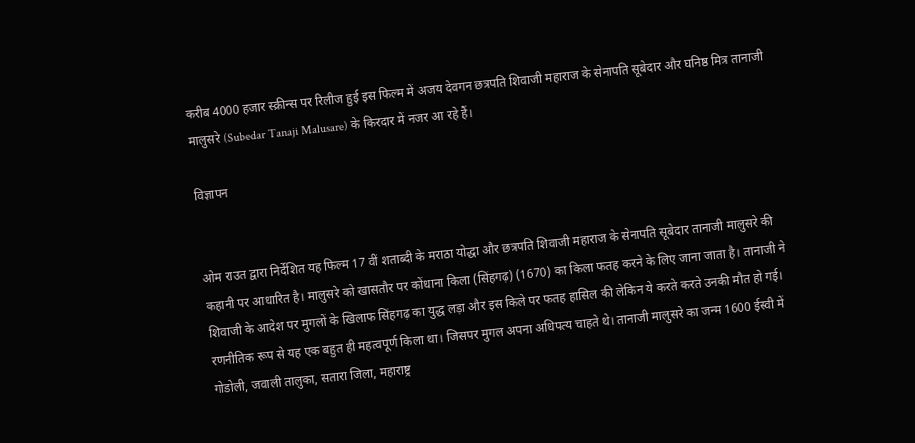करीब 4000 हजार स्क्रीन्स पर रिलीज हुई इस फिल्म में अजय देवगन छत्रपति शिवाजी महाराज के सेनापति सूबेदार और घनिष्ठ मित्र तानाजी मालुसरे (Subedar Tanaji Malusare) के किरदार में नजर आ रहे हैं।

विज्ञापन


ओम राउत द्वारा निर्देशित यह फिल्म 17 वीं शताब्दी के मराठा योद्धा और छत्रपति शिवाजी महाराज के सेनापति सूबेदार तानाजी मालुसरे की कहानी पर आधारित है। मालुसरे को खासतौर पर कोंधाना किला (सिंहगढ़) (1670) का किला फतह करने के लिए जाना जाता है। तानाजी ने शिवाजी के आदेश पर मुगलों के खिलाफ सिंहगढ़ का युद्ध लड़ा और इस किले पर फतह हासिल की लेकिन ये करते करते उनकी मौत हो गई। रणनीतिक रूप से यह एक बहुत ही महत्वपूर्ण किला था। जिसपर मुगल अपना अधिपत्य चाहते थे। तानाजी मालुसरे का जन्म 1600 ईस्वी में गोडोली, जवाली तालुका, सतारा जिला, महाराष्ट्र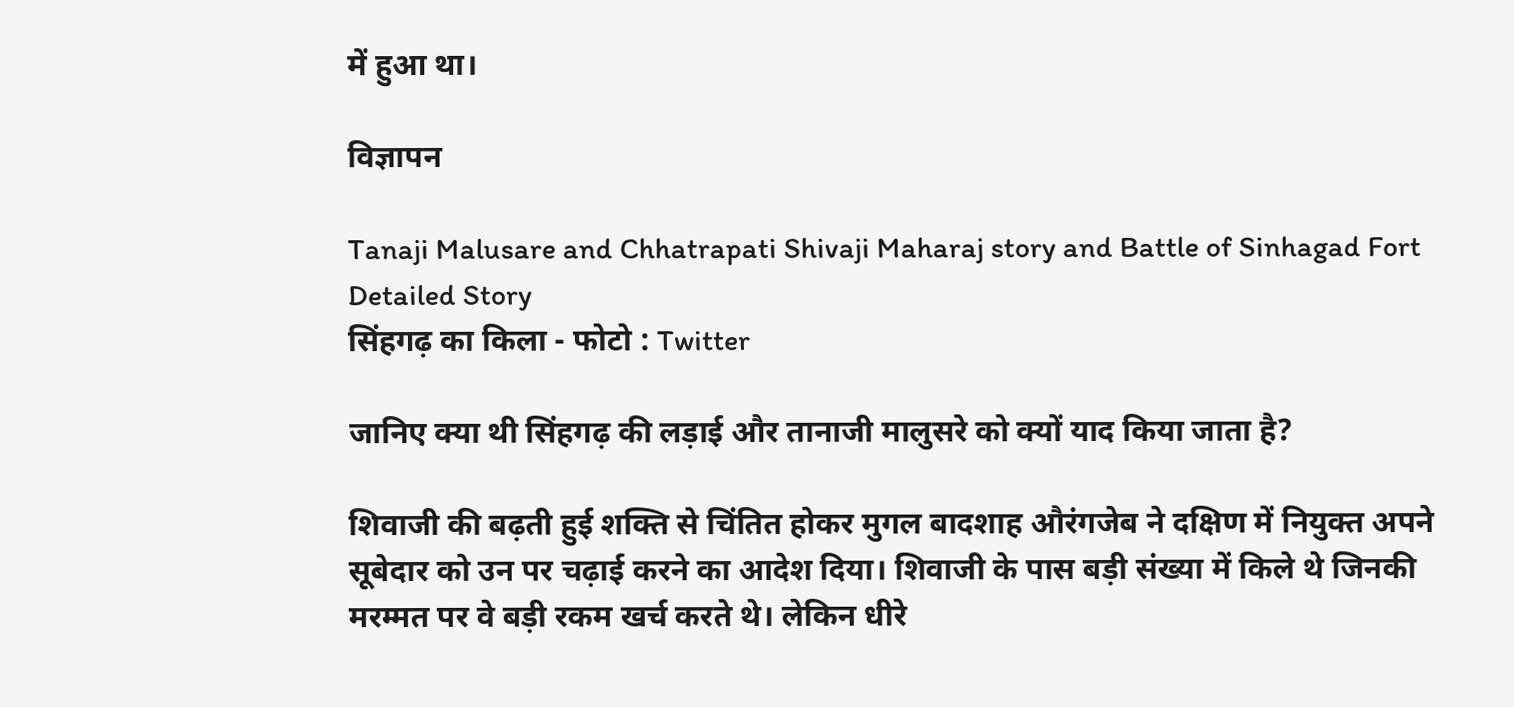में हुआ था।

विज्ञापन

Tanaji Malusare and Chhatrapati Shivaji Maharaj story and Battle of Sinhagad Fort Detailed Story
सिंहगढ़ का किला - फोटो : Twitter

जानिए क्या थी सिंहगढ़ की लड़ाई और तानाजी मालुसरे को क्यों याद किया जाता है?

शिवाजी की बढ़ती हुई शक्ति से चिंतित होकर मुगल बादशाह औरंगजेब ने दक्षिण में नियुक्त अपने सूबेदार को उन पर चढ़ाई करने का आदेश दिया। शिवाजी के पास बड़ी संख्या में किले थे जिनकी मरम्मत पर वे बड़ी रकम खर्च करते थे। लेकिन धीरे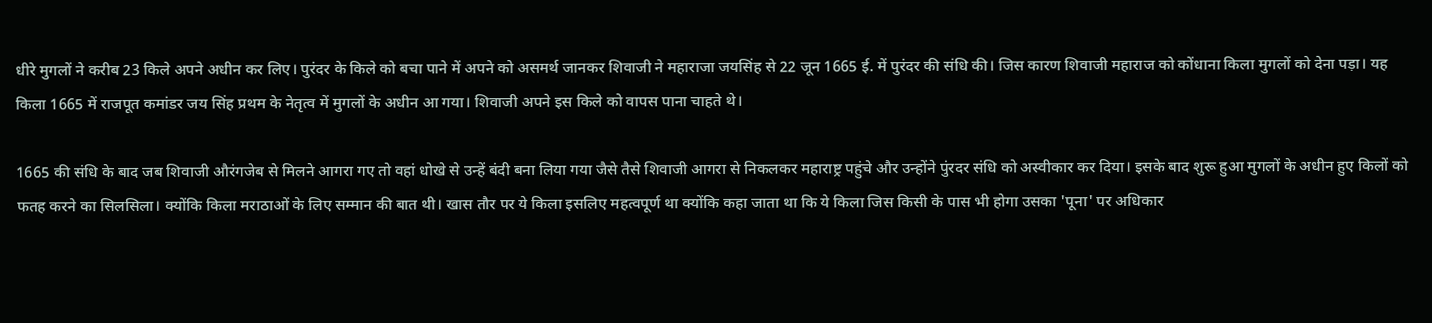धीरे मुगलों ने करीब 23 किले अपने अधीन कर लिए। पुरंदर के किले को बचा पाने में अपने को असमर्थ जानकर शिवाजी ने महाराजा जयसिंह से 22 जून 1665 ई. में पुरंदर की संधि की। जिस कारण शिवाजी महाराज को कोंधाना किला मुगलों को देना पड़ा। यह किला 1665 में राजपूत कमांडर जय सिंह प्रथम के नेतृत्व में मुगलों के अधीन आ गया। शिवाजी अपने इस किले को वापस पाना चाहते थे।

1665 की संधि के बाद जब शिवाजी औरंगजेब से मिलने आगरा गए तो वहां धोखे से उन्हें बंदी बना लिया गया जैसे तैसे शिवाजी आगरा से निकलकर महाराष्ट्र पहुंचे और उन्होंने पुंरदर संधि को अस्वीकार कर दिया। इसके बाद शुरू हुआ मुगलों के अधीन हुए किलों को फतह करने का सिलसिला। क्योंकि किला मराठाओं के लिए सम्मान की बात थी। खास तौर पर ये किला इसलिए महत्वपूर्ण था क्योंकि कहा जाता था कि ये किला जिस किसी के पास भी होगा उसका 'पूना' पर अधिकार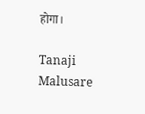होगा।

Tanaji Malusare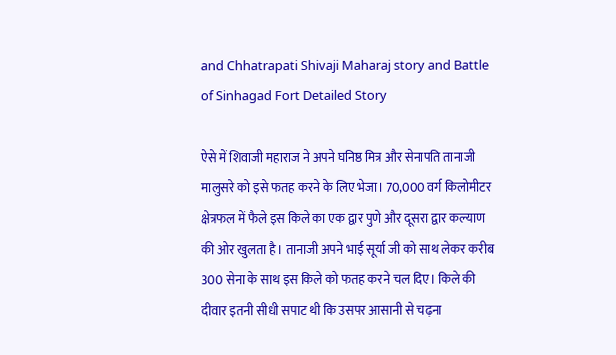and Chhatrapati Shivaji Maharaj story and Battle of Sinhagad Fort Detailed Story

ऐसे में शिवाजी महाराज ने अपने घनिष्ठ मित्र और सेनापति तानाजी मालुसरे को इसे फतह करने के लिए भेजा। 70,000 वर्ग किलोमीटर क्षेत्रफल में फैले इस किले का एक द्वार पुणे और दूसरा द्वार कल्याण की ओर खुलता है। तानाजी अपने भाई सूर्या जी को साथ लेकर करीब 300 सेना के साथ इस किले को फतह करने चल दिए। किले की दीवार इतनी सीधी सपाट थी कि उसपर आसानी से चढ़ना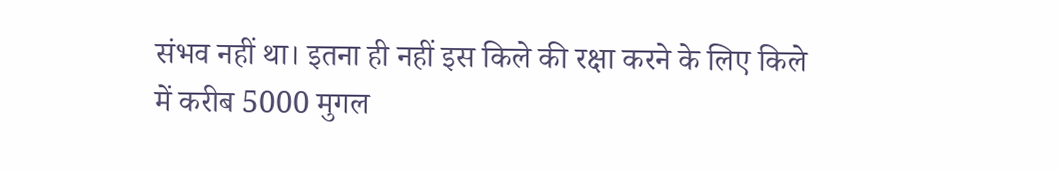संभव नहीं था। इतना ही नहीं इस किले की रक्षा करने के लिए किले में करीब 5000 मुगल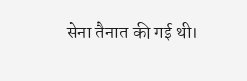सेना तैनात की गई थी।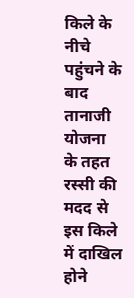किले के नीचे पहुंचने के बाद तानाजी योजना के तहत रस्सी की मदद से इस किले में दाखिल होने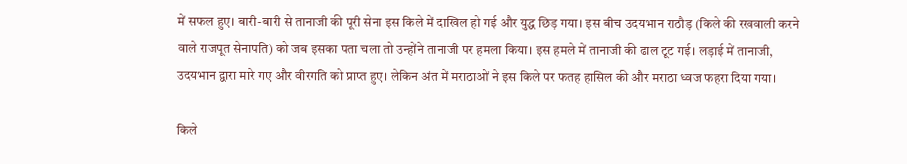में सफल हुए। बारी-बारी से तानाजी की पूरी सेना इस किले में दाखिल हो गई और युद्ध छिड़ गया। इस बीच उदयभान राठौड़ (किले की रखवाली करने वाले राजपूत सेनापति) को जब इसका पता चला तो उन्होंने तानाजी पर हमला किया। इस हमले में तानाजी की ढाल टूट गई। लड़ाई में तानाजी, उदयभान द्वारा मारे गए और वीरगति को प्राप्त हुए। लेकिन अंत में मराठाओं ने इस किले पर फतह हासिल की और मराठा ध्वज फहरा दिया गया।

किले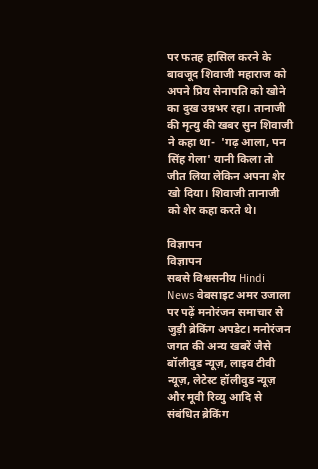पर फतह हासिल करने के बावजूद शिवाजी महाराज को अपने प्रिय सेनापति को खोने का दुख उम्रभर रहा। तानाजी की मृत्यु की खबर सुन शिवाजी ने कहा था-  'गढ़ आला, पन सिंह गेला' यानी किला तो जीत लिया लेकिन अपना शेर खो दिया। शिवाजी तानाजी को शेर कहा करते थे।

विज्ञापन
विज्ञापन
सबसे विश्वसनीय Hindi News वेबसाइट अमर उजाला पर पढ़ें मनोरंजन समाचार से जुड़ी ब्रेकिंग अपडेट। मनोरंजन जगत की अन्य खबरें जैसे बॉलीवुड न्यूज़, लाइव टीवी न्यूज़, लेटेस्ट हॉलीवुड न्यूज़ और मूवी रिव्यु आदि से संबंधित ब्रेकिंग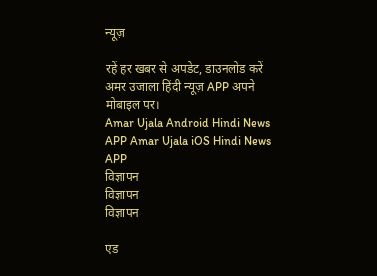न्यूज़

रहें हर खबर से अपडेट, डाउनलोड करें अमर उजाला हिंदी न्यूज़ APP अपने मोबाइल पर।
Amar Ujala Android Hindi News APP Amar Ujala iOS Hindi News APP
विज्ञापन
विज्ञापन
विज्ञापन

एड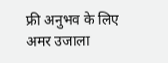फ्री अनुभव के लिए अमर उजाला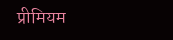प्रीमियम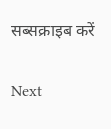सब्सक्राइब करें

Next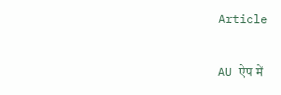Article

AU ऐप में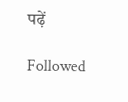पढ़ें

Followed